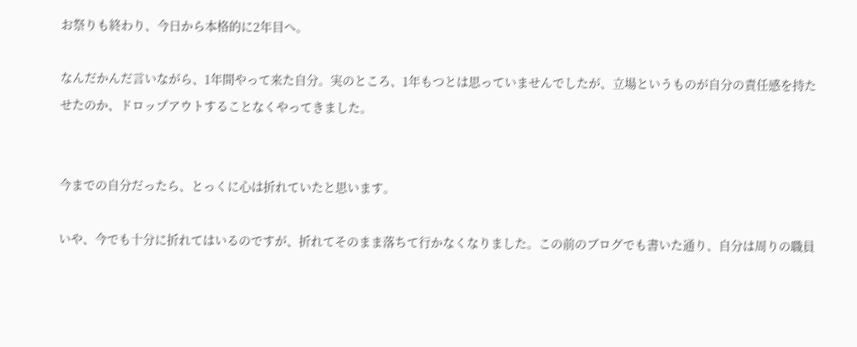お祭りも終わり、今日から本格的に2年目へ。

なんだかんだ言いながら、1年間やって来た自分。実のところ、1年もつとは思っていませんでしたが、立場というものが自分の責任感を持たせたのか、ドロップアウトすることなくやってきました。


今までの自分だったら、とっくに心は折れていたと思います。

いや、今でも十分に折れてはいるのですが、折れてそのまま落ちて行かなくなりました。この前のブログでも書いた通り、自分は周りの職員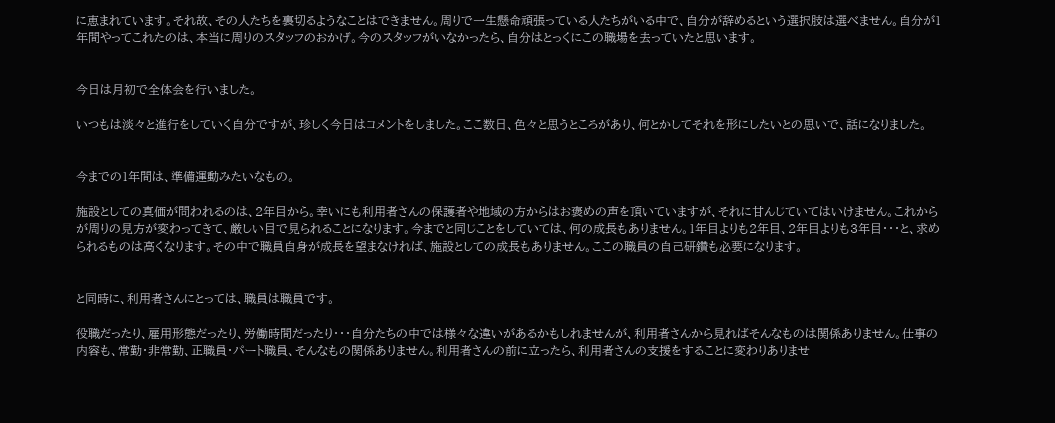に恵まれています。それ故、その人たちを裏切るようなことはできません。周りで一生懸命頑張っている人たちがいる中で、自分が辞めるという選択肢は選べません。自分が1年間やってこれたのは、本当に周りのスタッフのおかげ。今のスタッフがいなかったら、自分はとっくにこの職場を去っていたと思います。


今日は月初で全体会を行いました。

いつもは淡々と進行をしていく自分ですが、珍しく今日はコメントをしました。ここ数日、色々と思うところがあり、何とかしてそれを形にしたいとの思いで、話になりました。


今までの1年間は、準備運動みたいなもの。

施設としての真価が問われるのは、2年目から。幸いにも利用者さんの保護者や地域の方からはお褒めの声を頂いていますが、それに甘んじていてはいけません。これからが周りの見方が変わってきて、厳しい目で見られることになります。今までと同じことをしていては、何の成長もありません。1年目よりも2年目、2年目よりも3年目・・・と、求められるものは高くなります。その中で職員自身が成長を望まなければ、施設としての成長もありません。ここの職員の自己研鑽も必要になります。


と同時に、利用者さんにとっては、職員は職員です。

役職だったり、雇用形態だったり、労働時間だったり・・・自分たちの中では様々な違いがあるかもしれませんが、利用者さんから見ればそんなものは関係ありません。仕事の内容も、常勤・非常勤、正職員・パート職員、そんなもの関係ありません。利用者さんの前に立ったら、利用者さんの支援をすることに変わりありませ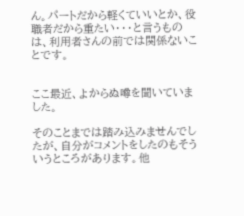ん。パートだから軽くていいとか、役職者だから重たい・・・と言うものは、利用者さんの前では関係ないことです。


ここ最近、よからぬ噂を聞いていました。

そのことまでは踏み込みませんでしたが、自分がコメントをしたのもそういうところがあります。他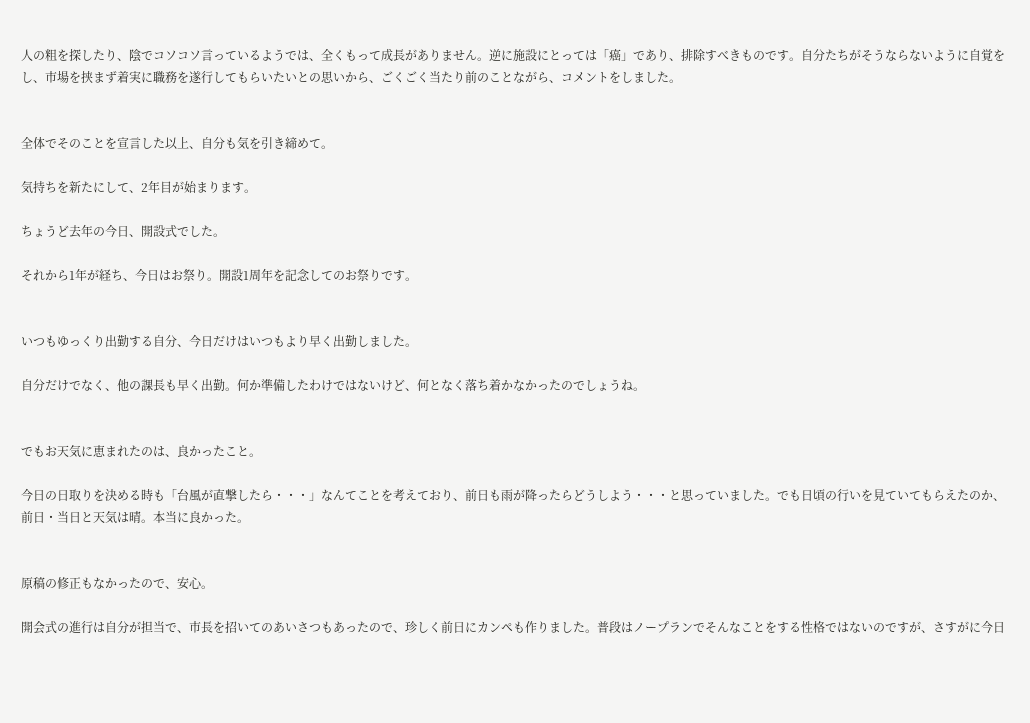人の粗を探したり、陰でコソコソ言っているようでは、全くもって成長がありません。逆に施設にとっては「癌」であり、排除すべきものです。自分たちがそうならないように自覚をし、市場を挟まず着実に職務を遂行してもらいたいとの思いから、ごくごく当たり前のことながら、コメントをしました。


全体でそのことを宣言した以上、自分も気を引き締めて。

気持ちを新たにして、2年目が始まります。

ちょうど去年の今日、開設式でした。

それから1年が経ち、今日はお祭り。開設1周年を記念してのお祭りです。


いつもゆっくり出勤する自分、今日だけはいつもより早く出勤しました。

自分だけでなく、他の課長も早く出勤。何か準備したわけではないけど、何となく落ち着かなかったのでしょうね。


でもお天気に恵まれたのは、良かったこと。

今日の日取りを決める時も「台風が直撃したら・・・」なんてことを考えており、前日も雨が降ったらどうしよう・・・と思っていました。でも日頃の行いを見ていてもらえたのか、前日・当日と天気は晴。本当に良かった。


原稿の修正もなかったので、安心。

開会式の進行は自分が担当で、市長を招いてのあいさつもあったので、珍しく前日にカンペも作りました。普段はノープランでそんなことをする性格ではないのですが、さすがに今日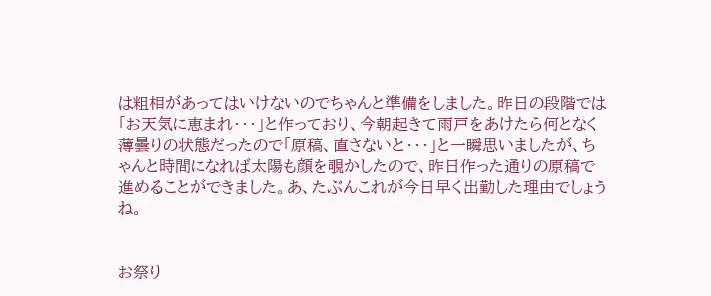は粗相があってはいけないのでちゃんと準備をしました。昨日の段階では「お天気に恵まれ・・・」と作っており、今朝起きて雨戸をあけたら何となく薄曇りの状態だったので「原稿、直さないと・・・」と一瞬思いましたが、ちゃんと時間になれば太陽も顔を覗かしたので、昨日作った通りの原稿で進めることができました。あ、たぶんこれが今日早く出勤した理由でしょうね。


お祭り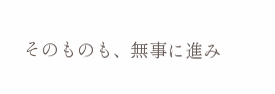そのものも、無事に進み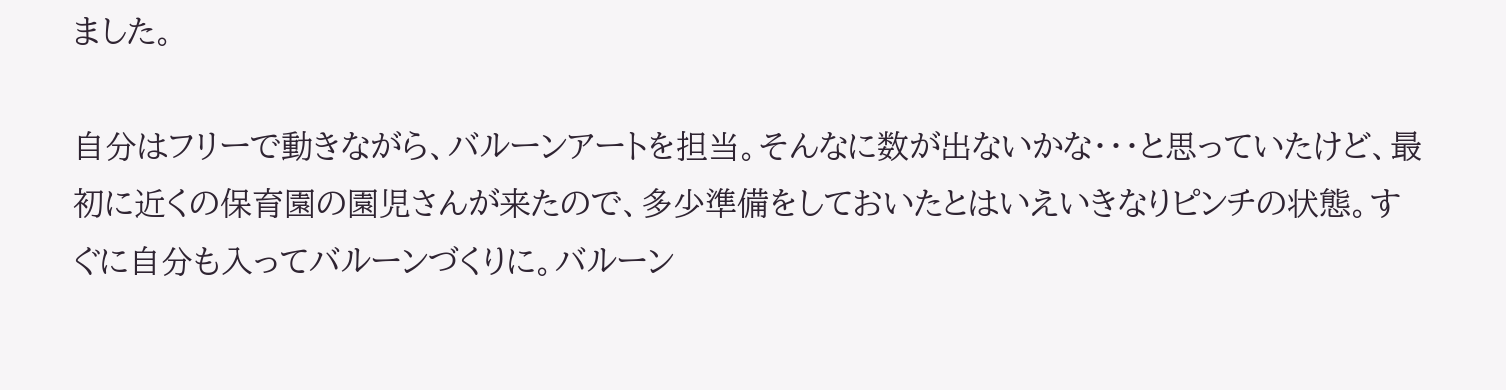ました。

自分はフリーで動きながら、バルーンアートを担当。そんなに数が出ないかな・・・と思っていたけど、最初に近くの保育園の園児さんが来たので、多少準備をしておいたとはいえいきなりピンチの状態。すぐに自分も入ってバルーンづくりに。バルーン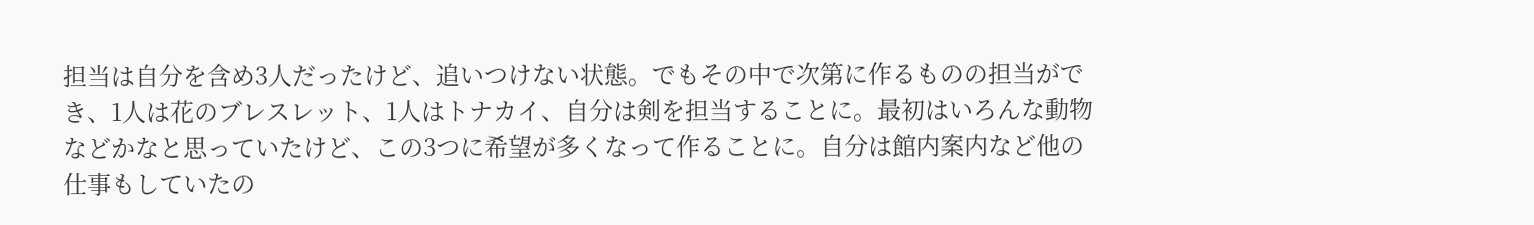担当は自分を含め3人だったけど、追いつけない状態。でもその中で次第に作るものの担当ができ、1人は花のブレスレット、1人はトナカイ、自分は剣を担当することに。最初はいろんな動物などかなと思っていたけど、この3つに希望が多くなって作ることに。自分は館内案内など他の仕事もしていたの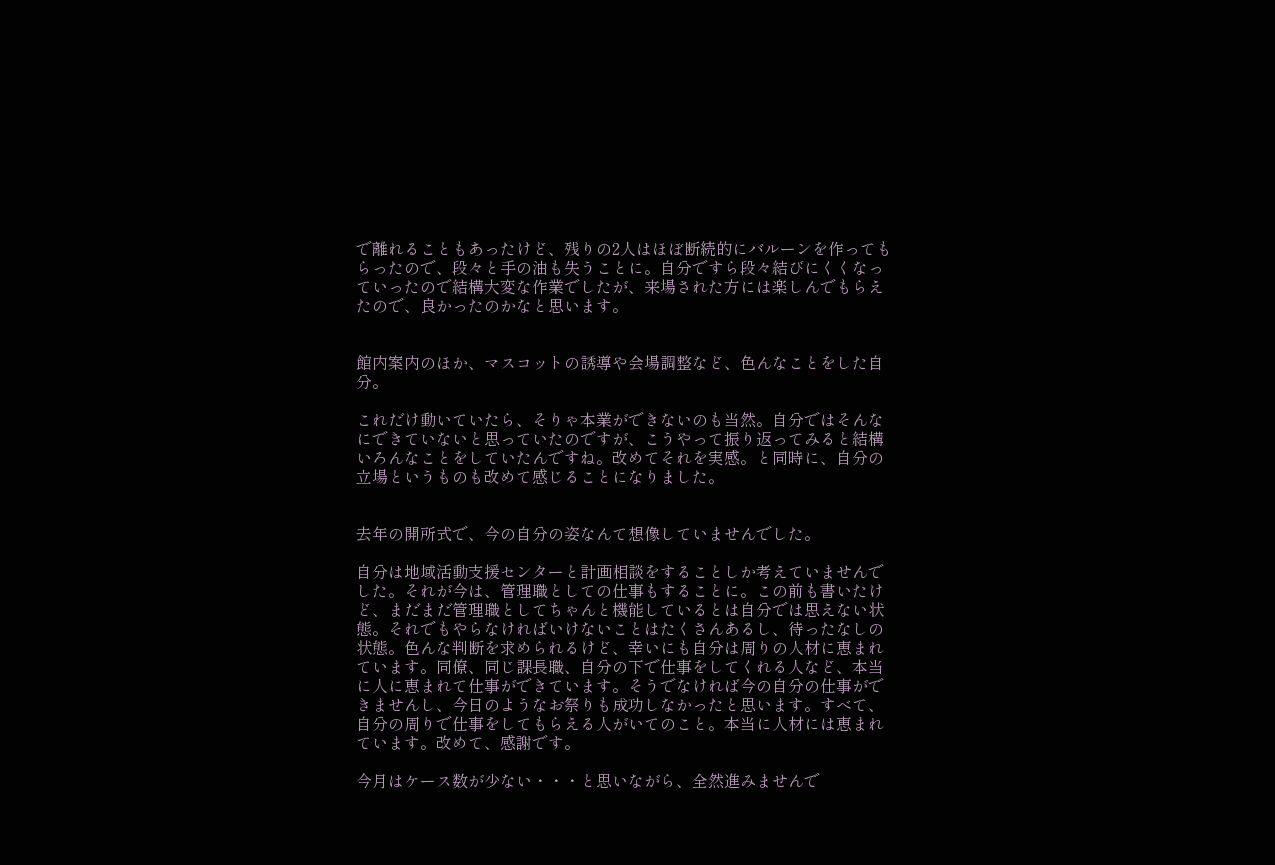で離れることもあったけど、残りの2人はほぼ断続的にバルーンを作ってもらったので、段々と手の油も失うことに。自分ですら段々結びにくくなっていったので結構大変な作業でしたが、来場された方には楽しんでもらえたので、良かったのかなと思います。


館内案内のほか、マスコットの誘導や会場調整など、色んなことをした自分。

これだけ動いていたら、そりゃ本業ができないのも当然。自分ではそんなにできていないと思っていたのですが、こうやって振り返ってみると結構いろんなことをしていたんですね。改めてそれを実感。と同時に、自分の立場というものも改めて感じることになりました。


去年の開所式で、今の自分の姿なんて想像していませんでした。

自分は地域活動支援センターと計画相談をすることしか考えていませんでした。それが今は、管理職としての仕事もすることに。この前も書いたけど、まだまだ管理職としてちゃんと機能しているとは自分では思えない状態。それでもやらなければいけないことはたくさんあるし、待ったなしの状態。色んな判断を求められるけど、幸いにも自分は周りの人材に恵まれています。同僚、同じ課長職、自分の下で仕事をしてくれる人など、本当に人に恵まれて仕事ができています。そうでなければ今の自分の仕事ができませんし、今日のようなお祭りも成功しなかったと思います。すべて、自分の周りで仕事をしてもらえる人がいてのこと。本当に人材には恵まれています。改めて、感謝です。

今月はケース数が少ない・・・と思いながら、全然進みませんで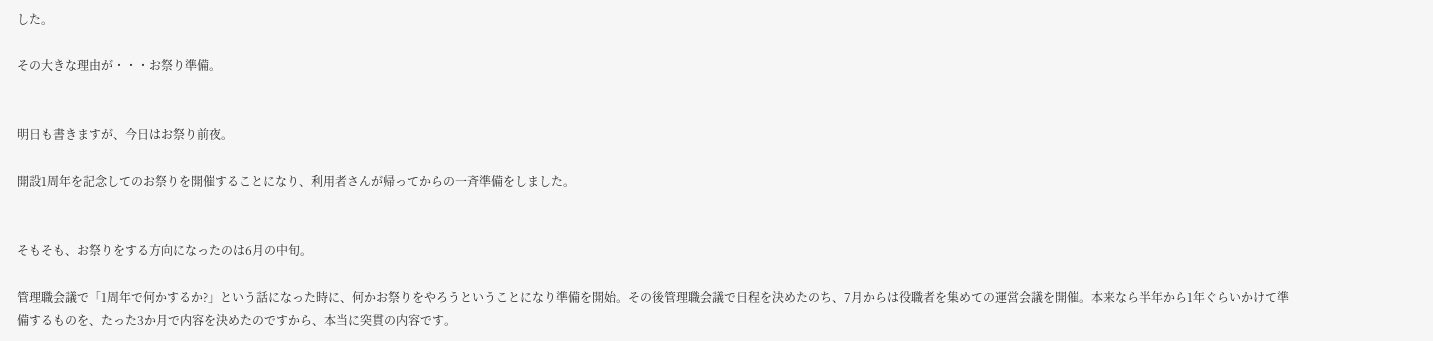した。

その大きな理由が・・・お祭り準備。


明日も書きますが、今日はお祭り前夜。

開設1周年を記念してのお祭りを開催することになり、利用者さんが帰ってからの一斉準備をしました。


そもそも、お祭りをする方向になったのは6月の中旬。

管理職会議で「1周年で何かするか?」という話になった時に、何かお祭りをやろうということになり準備を開始。その後管理職会議で日程を決めたのち、7月からは役職者を集めての運営会議を開催。本来なら半年から1年ぐらいかけて準備するものを、たった3か月で内容を決めたのですから、本当に突貫の内容です。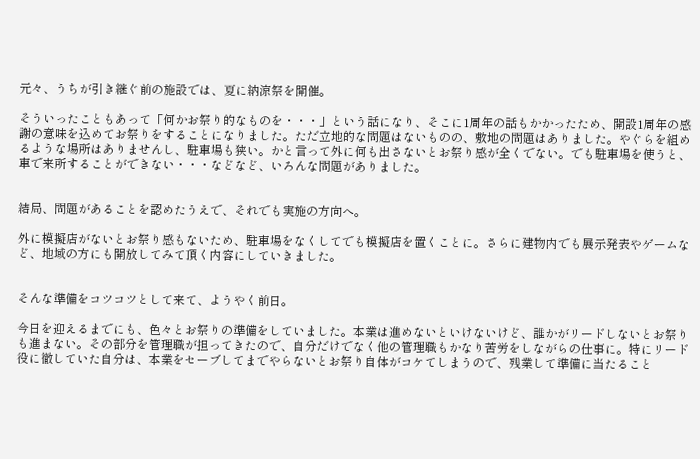元々、うちが引き継ぐ前の施設では、夏に納涼祭を開催。

そういったこともあって「何かお祭り的なものを・・・」という話になり、そこに1周年の話もかかったため、開設1周年の感謝の意味を込めてお祭りをすることになりました。ただ立地的な問題はないものの、敷地の問題はありました。やぐらを組めるような場所はありませんし、駐車場も狭い。かと言って外に何も出さないとお祭り感が全くでない。でも駐車場を使うと、車で来所することができない・・・などなど、いろんな問題がありました。


結局、問題があることを認めたうえで、それでも実施の方向へ。

外に模擬店がないとお祭り感もないため、駐車場をなくしてでも模擬店を置くことに。さらに建物内でも展示発表やゲームなど、地域の方にも開放してみて頂く内容にしていきました。


そんな準備をコツコツとして来て、ようやく前日。

今日を迎えるまでにも、色々とお祭りの準備をしていました。本業は進めないといけないけど、誰かがリードしないとお祭りも進まない。その部分を管理職が担ってきたので、自分だけでなく他の管理職もかなり苦労をしながらの仕事に。特にリード役に徹していた自分は、本業をセーブしてまでやらないとお祭り自体がコケてしまうので、残業して準備に当たること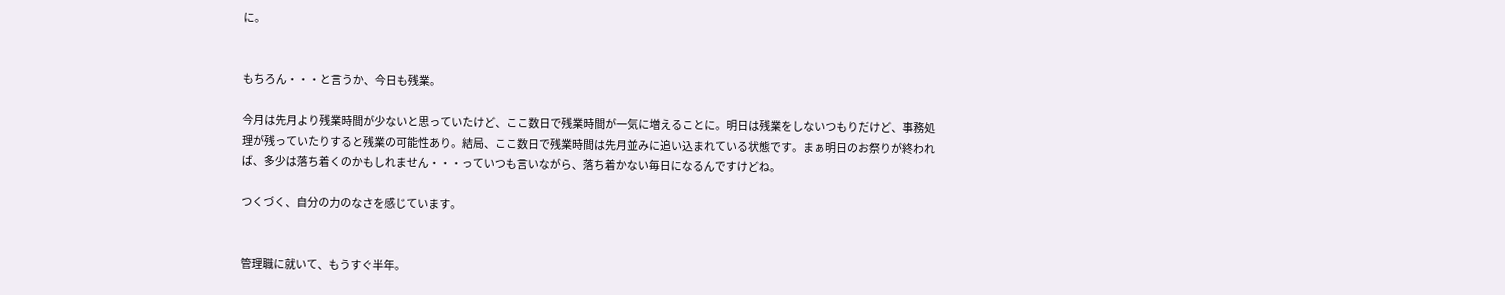に。


もちろん・・・と言うか、今日も残業。

今月は先月より残業時間が少ないと思っていたけど、ここ数日で残業時間が一気に増えることに。明日は残業をしないつもりだけど、事務処理が残っていたりすると残業の可能性あり。結局、ここ数日で残業時間は先月並みに追い込まれている状態です。まぁ明日のお祭りが終われば、多少は落ち着くのかもしれません・・・っていつも言いながら、落ち着かない毎日になるんですけどね。

つくづく、自分の力のなさを感じています。


管理職に就いて、もうすぐ半年。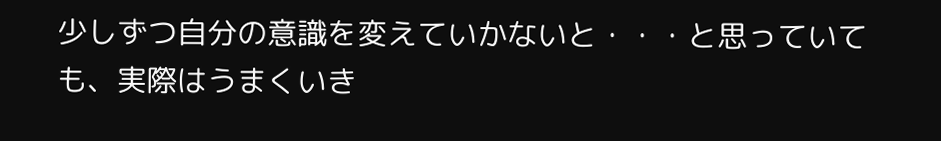少しずつ自分の意識を変えていかないと・・・と思っていても、実際はうまくいき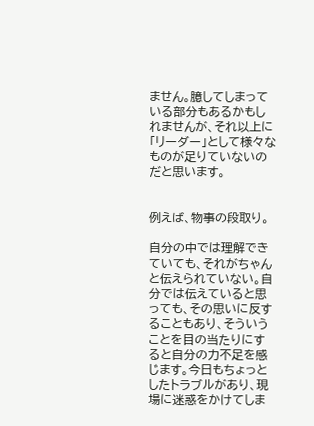ません。臆してしまっている部分もあるかもしれませんが、それ以上に「リーダー」として様々なものが足りていないのだと思います。


例えば、物事の段取り。

自分の中では理解できていても、それがちゃんと伝えられていない。自分では伝えていると思っても、その思いに反することもあり、そういうことを目の当たりにすると自分の力不足を感じます。今日もちょっとしたトラブルがあり、現場に迷惑をかけてしま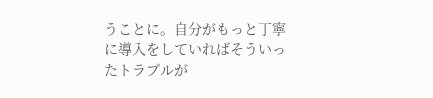うことに。自分がもっと丁寧に導入をしていればそういったトラブルが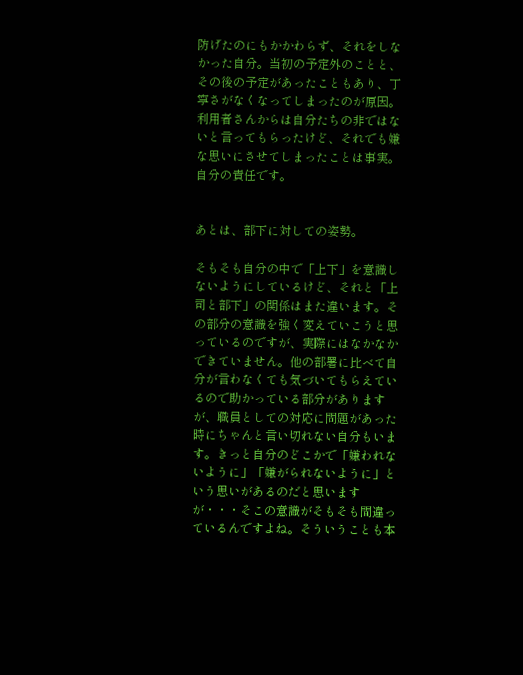防げたのにもかかわらず、それをしなかった自分。当初の予定外のことと、その後の予定があったこともあり、丁寧さがなくなってしまったのが原因。利用者さんからは自分たちの非ではないと言ってもらったけど、それでも嫌な思いにさせてしまったことは事実。自分の責任です。


あとは、部下に対しての姿勢。

そもそも自分の中で「上下」を意識しないようにしているけど、それと「上司と部下」の関係はまた違います。その部分の意識を強く変えていこうと思っているのですが、実際にはなかなかできていません。他の部署に比べて自分が言わなくても気づいてもらえているので助かっている部分がありますが、職員としての対応に問題があった時にちゃんと言い切れない自分もいます。きっと自分のどこかで「嫌われないように」「嫌がられないように」という思いがあるのだと思いますが・・・そこの意識がそもそも間違っているんですよね。そういうことも本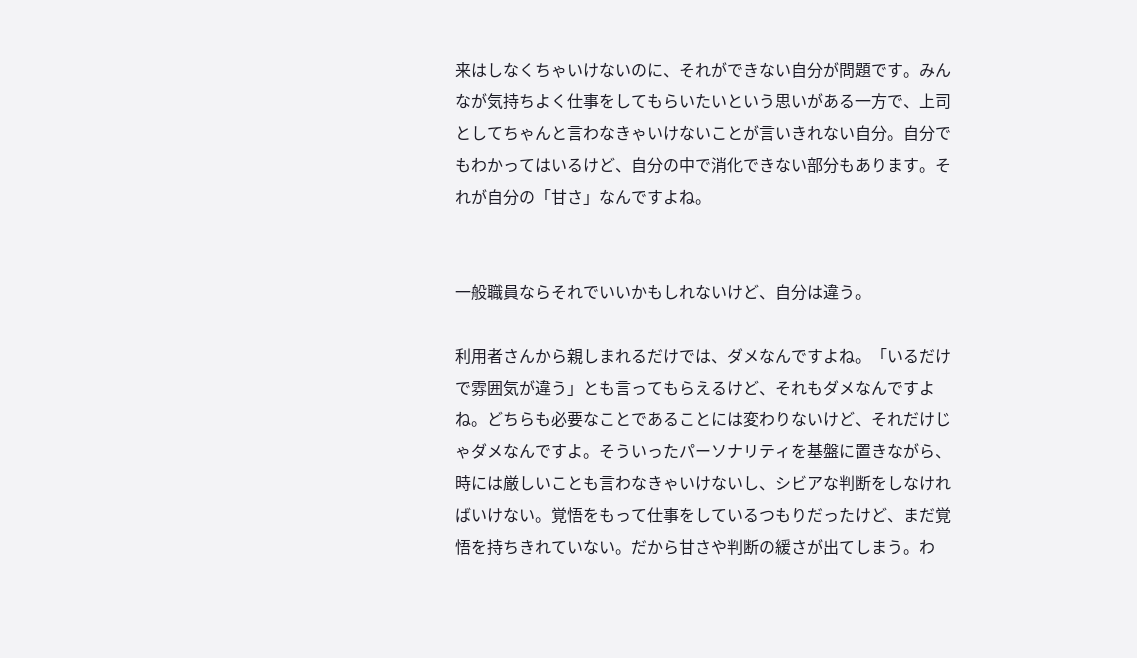来はしなくちゃいけないのに、それができない自分が問題です。みんなが気持ちよく仕事をしてもらいたいという思いがある一方で、上司としてちゃんと言わなきゃいけないことが言いきれない自分。自分でもわかってはいるけど、自分の中で消化できない部分もあります。それが自分の「甘さ」なんですよね。


一般職員ならそれでいいかもしれないけど、自分は違う。

利用者さんから親しまれるだけでは、ダメなんですよね。「いるだけで雰囲気が違う」とも言ってもらえるけど、それもダメなんですよね。どちらも必要なことであることには変わりないけど、それだけじゃダメなんですよ。そういったパーソナリティを基盤に置きながら、時には厳しいことも言わなきゃいけないし、シビアな判断をしなければいけない。覚悟をもって仕事をしているつもりだったけど、まだ覚悟を持ちきれていない。だから甘さや判断の緩さが出てしまう。わ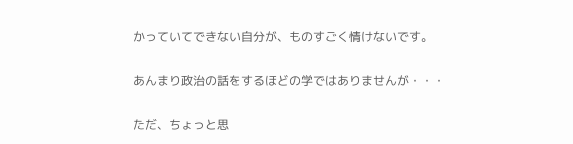かっていてできない自分が、ものすごく情けないです。

あんまり政治の話をするほどの学ではありませんが・・・

ただ、ちょっと思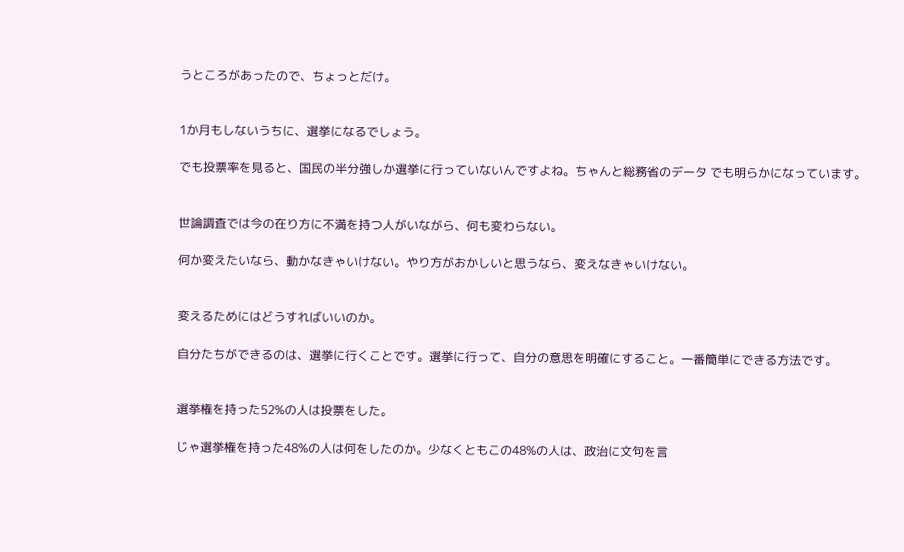うところがあったので、ちょっとだけ。


1か月もしないうちに、選挙になるでしょう。

でも投票率を見ると、国民の半分強しか選挙に行っていないんですよね。ちゃんと総務省のデータ でも明らかになっています。


世論調査では今の在り方に不満を持つ人がいながら、何も変わらない。

何か変えたいなら、動かなきゃいけない。やり方がおかしいと思うなら、変えなきゃいけない。


変えるためにはどうすればいいのか。

自分たちができるのは、選挙に行くことです。選挙に行って、自分の意思を明確にすること。一番簡単にできる方法です。


選挙権を持った52%の人は投票をした。

じゃ選挙権を持った48%の人は何をしたのか。少なくともこの48%の人は、政治に文句を言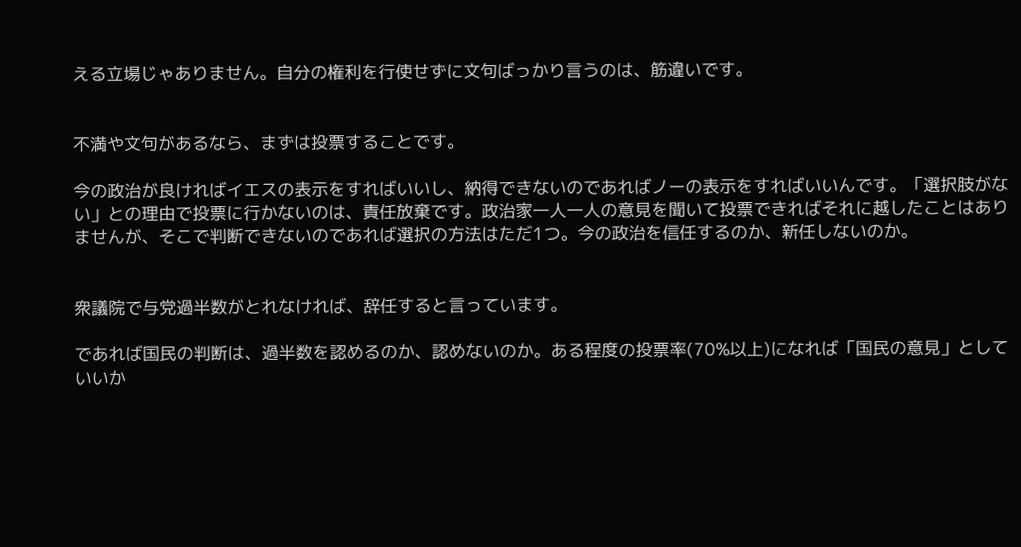える立場じゃありません。自分の権利を行使せずに文句ばっかり言うのは、筋違いです。


不満や文句があるなら、まずは投票することです。

今の政治が良ければイエスの表示をすればいいし、納得できないのであればノーの表示をすればいいんです。「選択肢がない」との理由で投票に行かないのは、責任放棄です。政治家一人一人の意見を聞いて投票できればそれに越したことはありませんが、そこで判断できないのであれば選択の方法はただ1つ。今の政治を信任するのか、新任しないのか。


衆議院で与党過半数がとれなければ、辞任すると言っています。

であれば国民の判断は、過半数を認めるのか、認めないのか。ある程度の投票率(70%以上)になれば「国民の意見」としていいか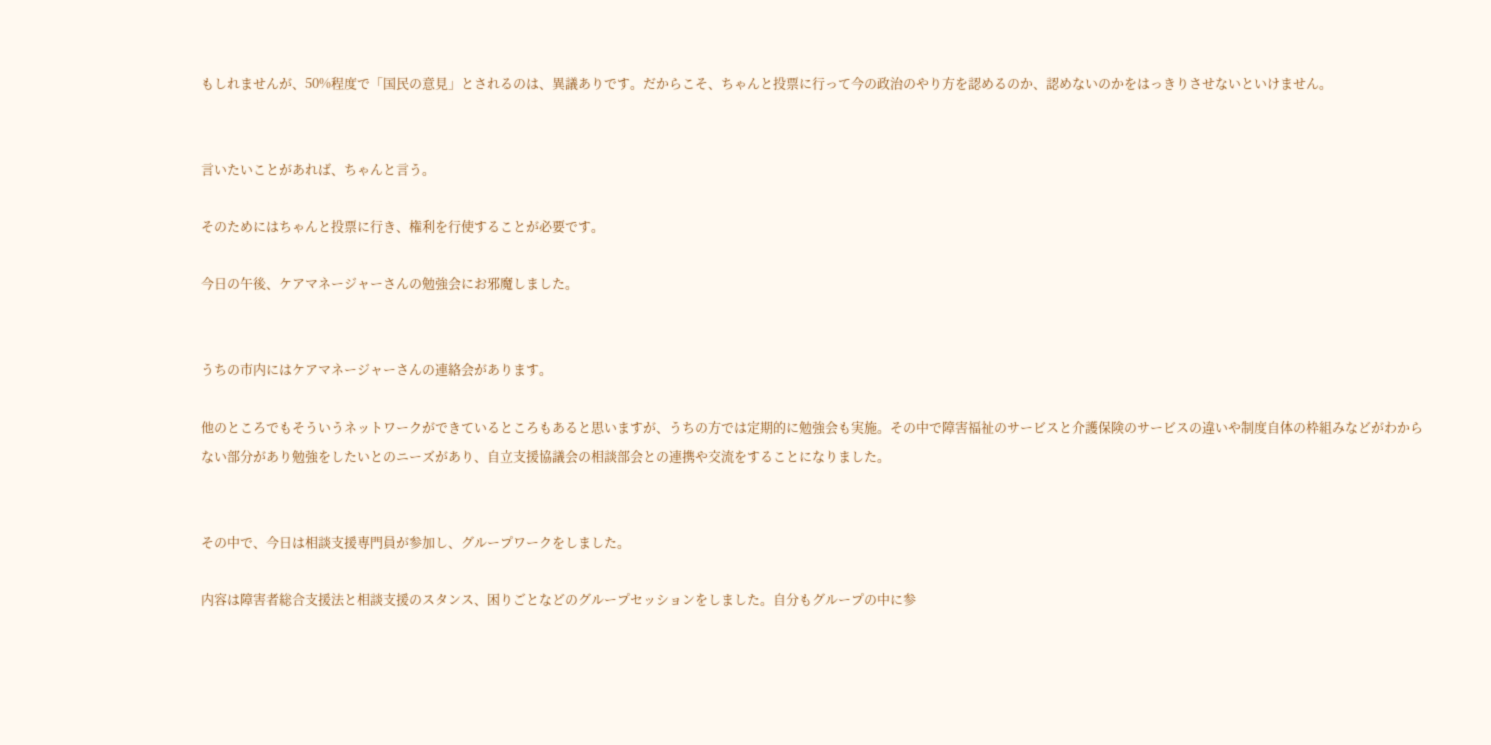もしれませんが、50%程度で「国民の意見」とされるのは、異議ありです。だからこそ、ちゃんと投票に行って今の政治のやり方を認めるのか、認めないのかをはっきりさせないといけません。


言いたいことがあれば、ちゃんと言う。

そのためにはちゃんと投票に行き、権利を行使することが必要です。

今日の午後、ケアマネージャーさんの勉強会にお邪魔しました。


うちの市内にはケアマネージャーさんの連絡会があります。

他のところでもそういうネットワークができているところもあると思いますが、うちの方では定期的に勉強会も実施。その中で障害福祉のサービスと介護保険のサービスの違いや制度自体の枠組みなどがわからない部分があり勉強をしたいとのニーズがあり、自立支援協議会の相談部会との連携や交流をすることになりました。


その中で、今日は相談支援専門員が参加し、グループワークをしました。

内容は障害者総合支援法と相談支援のスタンス、困りごとなどのグループセッションをしました。自分もグループの中に参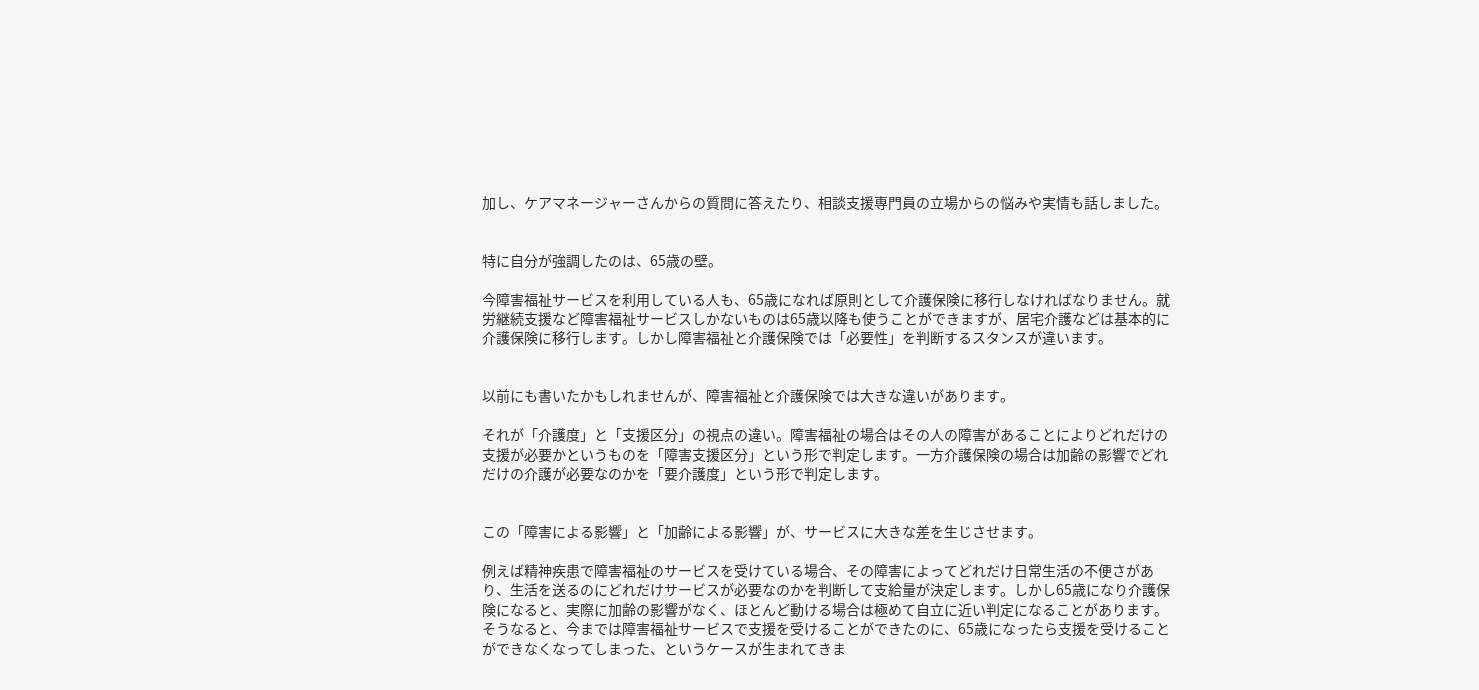加し、ケアマネージャーさんからの質問に答えたり、相談支援専門員の立場からの悩みや実情も話しました。


特に自分が強調したのは、65歳の壁。

今障害福祉サービスを利用している人も、65歳になれば原則として介護保険に移行しなければなりません。就労継続支援など障害福祉サービスしかないものは65歳以降も使うことができますが、居宅介護などは基本的に介護保険に移行します。しかし障害福祉と介護保険では「必要性」を判断するスタンスが違います。


以前にも書いたかもしれませんが、障害福祉と介護保険では大きな違いがあります。

それが「介護度」と「支援区分」の視点の違い。障害福祉の場合はその人の障害があることによりどれだけの支援が必要かというものを「障害支援区分」という形で判定します。一方介護保険の場合は加齢の影響でどれだけの介護が必要なのかを「要介護度」という形で判定します。


この「障害による影響」と「加齢による影響」が、サービスに大きな差を生じさせます。

例えば精神疾患で障害福祉のサービスを受けている場合、その障害によってどれだけ日常生活の不便さがあり、生活を送るのにどれだけサービスが必要なのかを判断して支給量が決定します。しかし65歳になり介護保険になると、実際に加齢の影響がなく、ほとんど動ける場合は極めて自立に近い判定になることがあります。そうなると、今までは障害福祉サービスで支援を受けることができたのに、65歳になったら支援を受けることができなくなってしまった、というケースが生まれてきま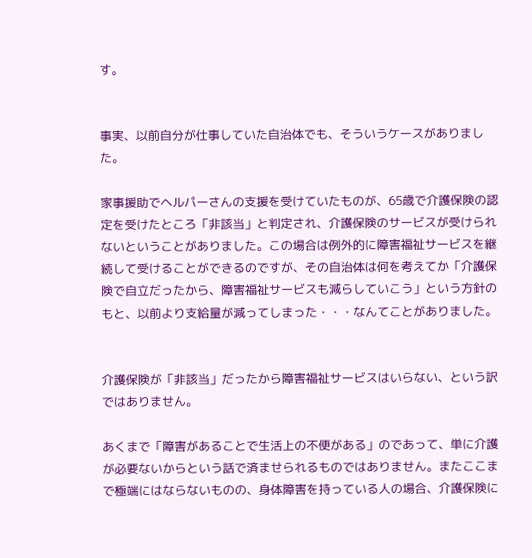す。


事実、以前自分が仕事していた自治体でも、そういうケースがありました。

家事援助でヘルパーさんの支援を受けていたものが、65歳で介護保険の認定を受けたところ「非該当」と判定され、介護保険のサービスが受けられないということがありました。この場合は例外的に障害福祉サービスを継続して受けることができるのですが、その自治体は何を考えてか「介護保険で自立だったから、障害福祉サービスも減らしていこう」という方針のもと、以前より支給量が減ってしまった・・・なんてことがありました。


介護保険が「非該当」だったから障害福祉サービスはいらない、という訳ではありません。

あくまで「障害があることで生活上の不便がある」のであって、単に介護が必要ないからという話で済ませられるものではありません。またここまで極端にはならないものの、身体障害を持っている人の場合、介護保険に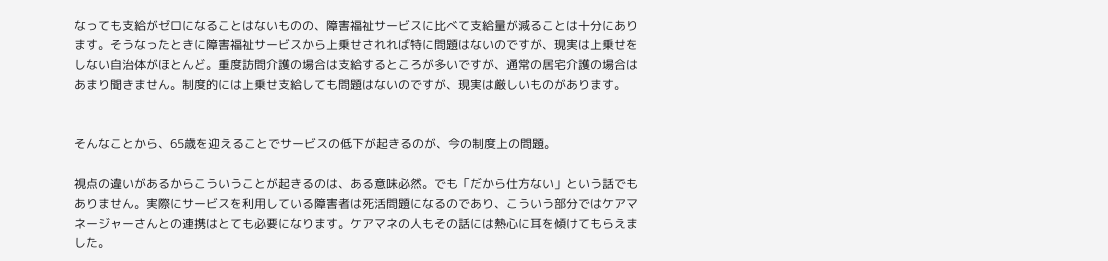なっても支給がゼロになることはないものの、障害福祉サービスに比べて支給量が減ることは十分にあります。そうなったときに障害福祉サービスから上乗せされれば特に問題はないのですが、現実は上乗せをしない自治体がほとんど。重度訪問介護の場合は支給するところが多いですが、通常の居宅介護の場合はあまり聞きません。制度的には上乗せ支給しても問題はないのですが、現実は厳しいものがあります。


そんなことから、65歳を迎えることでサービスの低下が起きるのが、今の制度上の問題。

視点の違いがあるからこういうことが起きるのは、ある意味必然。でも「だから仕方ない」という話でもありません。実際にサービスを利用している障害者は死活問題になるのであり、こういう部分ではケアマネージャーさんとの連携はとても必要になります。ケアマネの人もその話には熱心に耳を傾けてもらえました。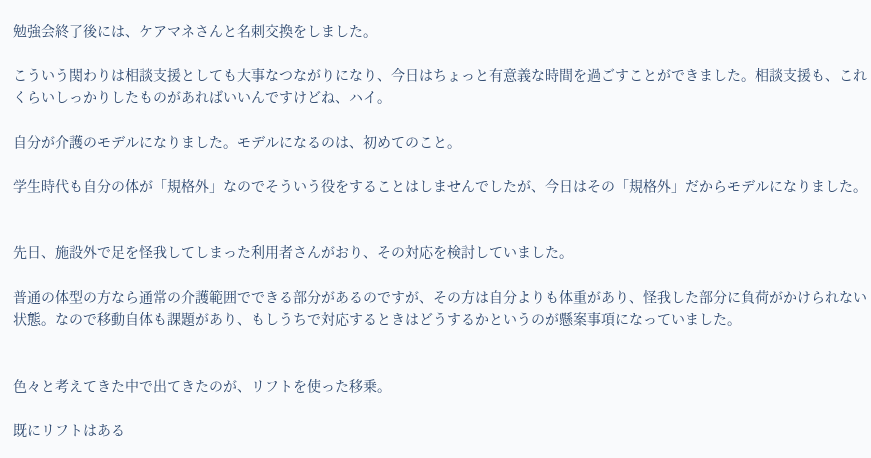勉強会終了後には、ケアマネさんと名刺交換をしました。

こういう関わりは相談支援としても大事なつながりになり、今日はちょっと有意義な時間を過ごすことができました。相談支援も、これくらいしっかりしたものがあればいいんですけどね、ハイ。

自分が介護のモデルになりました。モデルになるのは、初めてのこと。

学生時代も自分の体が「規格外」なのでそういう役をすることはしませんでしたが、今日はその「規格外」だからモデルになりました。


先日、施設外で足を怪我してしまった利用者さんがおり、その対応を検討していました。

普通の体型の方なら通常の介護範囲でできる部分があるのですが、その方は自分よりも体重があり、怪我した部分に負荷がかけられない状態。なので移動自体も課題があり、もしうちで対応するときはどうするかというのが懸案事項になっていました。


色々と考えてきた中で出てきたのが、リフトを使った移乗。

既にリフトはある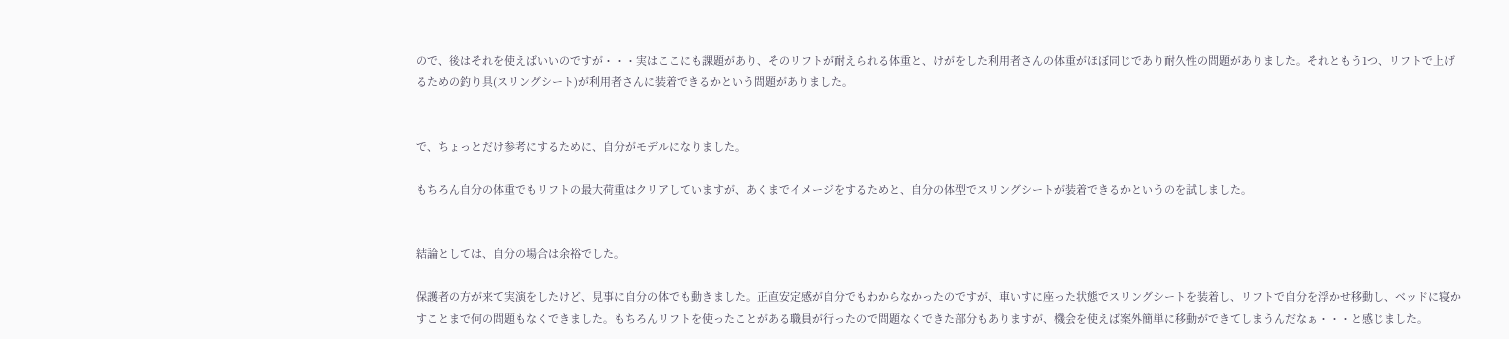ので、後はそれを使えばいいのですが・・・実はここにも課題があり、そのリフトが耐えられる体重と、けがをした利用者さんの体重がほぼ同じであり耐久性の問題がありました。それともう1つ、リフトで上げるための釣り具(スリングシート)が利用者さんに装着できるかという問題がありました。


で、ちょっとだけ参考にするために、自分がモデルになりました。

もちろん自分の体重でもリフトの最大荷重はクリアしていますが、あくまでイメージをするためと、自分の体型でスリングシートが装着できるかというのを試しました。


結論としては、自分の場合は余裕でした。

保護者の方が来て実演をしたけど、見事に自分の体でも動きました。正直安定感が自分でもわからなかったのですが、車いすに座った状態でスリングシートを装着し、リフトで自分を浮かせ移動し、ベッドに寝かすことまで何の問題もなくできました。もちろんリフトを使ったことがある職員が行ったので問題なくできた部分もありますが、機会を使えば案外簡単に移動ができてしまうんだなぁ・・・と感じました。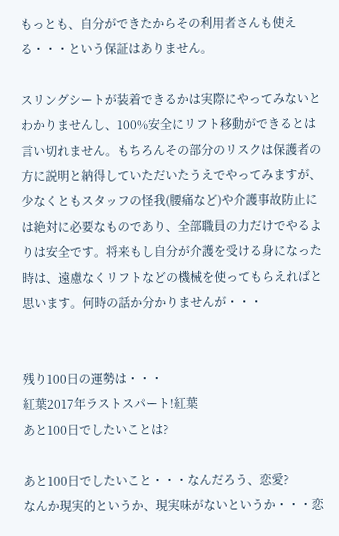もっとも、自分ができたからその利用者さんも使える・・・という保証はありません。

スリングシートが装着できるかは実際にやってみないとわかりませんし、100%安全にリフト移動ができるとは言い切れません。もちろんその部分のリスクは保護者の方に説明と納得していただいたうえでやってみますが、少なくともスタッフの怪我(腰痛など)や介護事故防止には絶対に必要なものであり、全部職員の力だけでやるよりは安全です。将来もし自分が介護を受ける身になった時は、遠慮なくリフトなどの機械を使ってもらえればと思います。何時の話か分かりませんが・・・


残り100日の運勢は・・・
紅葉2017年ラストスパート!紅葉
あと100日でしたいことは?

あと100日でしたいこと・・・なんだろう、恋愛?
なんか現実的というか、現実味がないというか・・・恋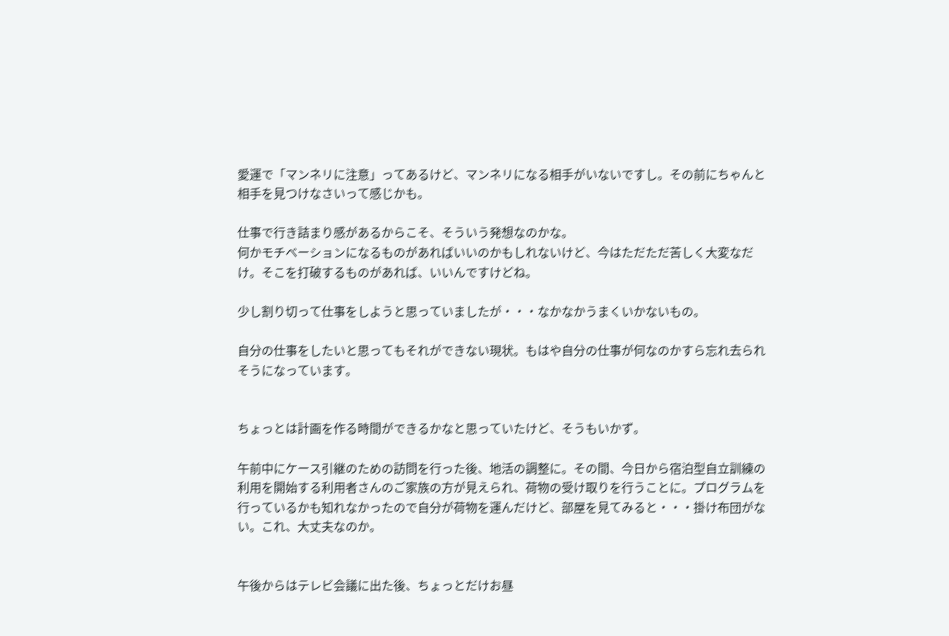愛運で「マンネリに注意」ってあるけど、マンネリになる相手がいないですし。その前にちゃんと相手を見つけなさいって感じかも。

仕事で行き詰まり感があるからこそ、そういう発想なのかな。
何かモチベーションになるものがあればいいのかもしれないけど、今はただただ苦しく大変なだけ。そこを打破するものがあれば、いいんですけどね。

少し割り切って仕事をしようと思っていましたが・・・なかなかうまくいかないもの。

自分の仕事をしたいと思ってもそれができない現状。もはや自分の仕事が何なのかすら忘れ去られそうになっています。


ちょっとは計画を作る時間ができるかなと思っていたけど、そうもいかず。

午前中にケース引継のための訪問を行った後、地活の調整に。その間、今日から宿泊型自立訓練の利用を開始する利用者さんのご家族の方が見えられ、荷物の受け取りを行うことに。プログラムを行っているかも知れなかったので自分が荷物を運んだけど、部屋を見てみると・・・掛け布団がない。これ、大丈夫なのか。


午後からはテレビ会議に出た後、ちょっとだけお昼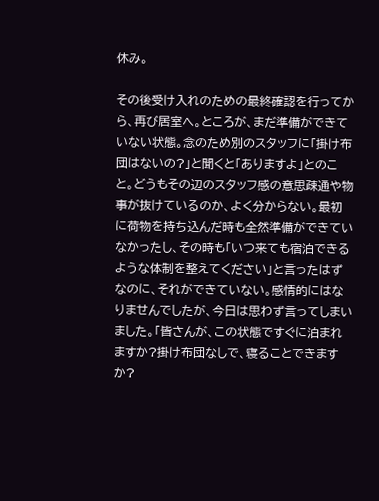休み。

その後受け入れのための最終確認を行ってから、再び居室へ。ところが、まだ準備ができていない状態。念のため別のスタッフに「掛け布団はないの?」と聞くと「ありますよ」とのこと。どうもその辺のスタッフ感の意思疎通や物事が抜けているのか、よく分からない。最初に荷物を持ち込んだ時も全然準備ができていなかったし、その時も「いつ来ても宿泊できるような体制を整えてください」と言ったはずなのに、それができていない。感情的にはなりませんでしたが、今日は思わず言ってしまいました。「皆さんが、この状態ですぐに泊まれますか?掛け布団なしで、寝ることできますか?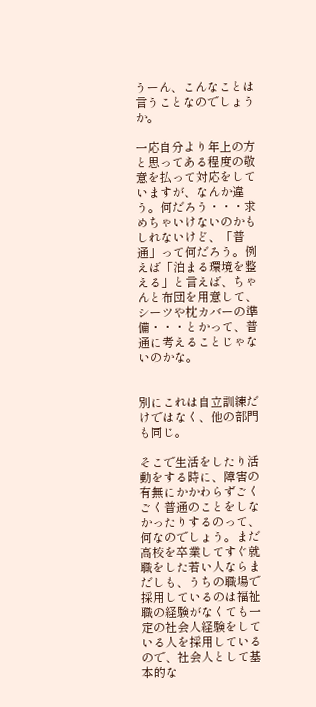うーん、こんなことは言うことなのでしょうか。

一応自分より年上の方と思ってある程度の敬意を払って対応をしていますが、なんか違う。何だろう・・・求めちゃいけないのかもしれないけど、「普通」って何だろう。例えば「泊まる環境を整える」と言えば、ちゃんと布団を用意して、シーツや枕カバーの準備・・・とかって、普通に考えることじゃないのかな。


別にこれは自立訓練だけではなく、他の部門も同じ。

そこで生活をしたり活動をする時に、障害の有無にかかわらずごくごく普通のことをしなかったりするのって、何なのでしょう。まだ高校を卒業してすぐ就職をした若い人ならまだしも、うちの職場で採用しているのは福祉職の経験がなくても一定の社会人経験をしている人を採用しているので、社会人として基本的な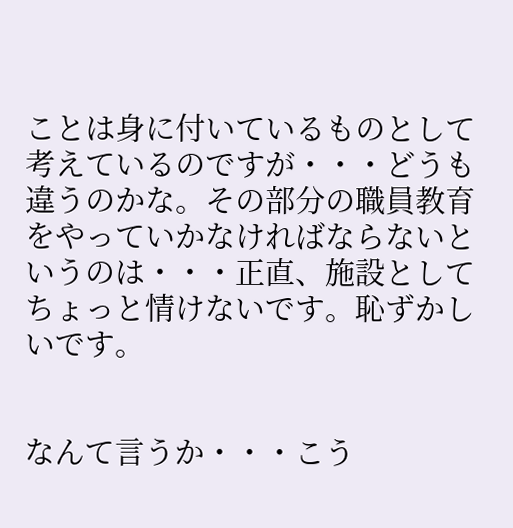ことは身に付いているものとして考えているのですが・・・どうも違うのかな。その部分の職員教育をやっていかなければならないというのは・・・正直、施設としてちょっと情けないです。恥ずかしいです。


なんて言うか・・・こう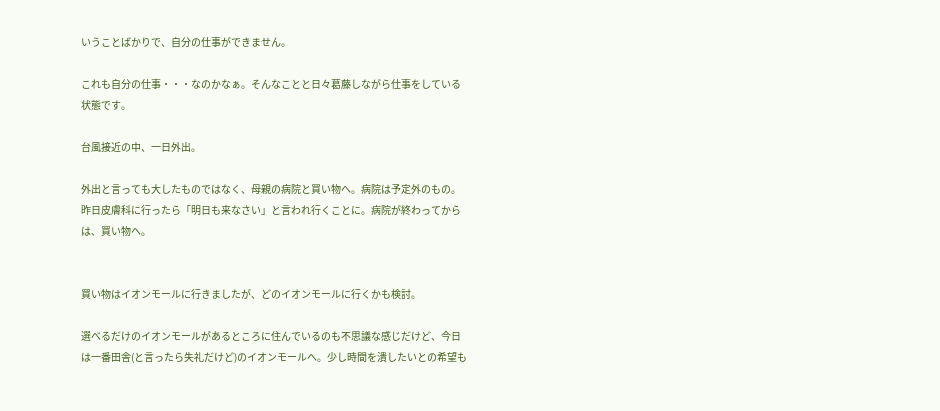いうことばかりで、自分の仕事ができません。

これも自分の仕事・・・なのかなぁ。そんなことと日々葛藤しながら仕事をしている状態です。

台風接近の中、一日外出。

外出と言っても大したものではなく、母親の病院と買い物へ。病院は予定外のもの。昨日皮膚科に行ったら「明日も来なさい」と言われ行くことに。病院が終わってからは、買い物へ。


買い物はイオンモールに行きましたが、どのイオンモールに行くかも検討。

選べるだけのイオンモールがあるところに住んでいるのも不思議な感じだけど、今日は一番田舎(と言ったら失礼だけど)のイオンモールへ。少し時間を潰したいとの希望も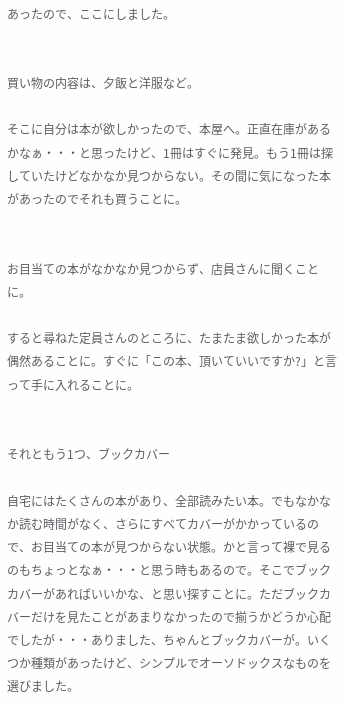あったので、ここにしました。


買い物の内容は、夕飯と洋服など。

そこに自分は本が欲しかったので、本屋へ。正直在庫があるかなぁ・・・と思ったけど、1冊はすぐに発見。もう1冊は探していたけどなかなか見つからない。その間に気になった本があったのでそれも買うことに。


お目当ての本がなかなか見つからず、店員さんに聞くことに。

すると尋ねた定員さんのところに、たまたま欲しかった本が偶然あることに。すぐに「この本、頂いていいですか?」と言って手に入れることに。


それともう1つ、ブックカバー

自宅にはたくさんの本があり、全部読みたい本。でもなかなか読む時間がなく、さらにすべてカバーがかかっているので、お目当ての本が見つからない状態。かと言って裸で見るのもちょっとなぁ・・・と思う時もあるので。そこでブックカバーがあればいいかな、と思い探すことに。ただブックカバーだけを見たことがあまりなかったので揃うかどうか心配でしたが・・・ありました、ちゃんとブックカバーが。いくつか種類があったけど、シンプルでオーソドックスなものを選びました。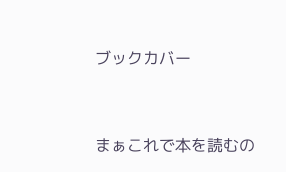ブックカバー


まぁこれで本を読むの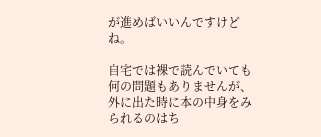が進めばいいんですけどね。

自宅では裸で読んでいても何の問題もありませんが、外に出た時に本の中身をみられるのはち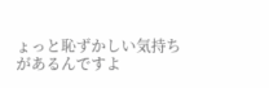ょっと恥ずかしい気持ちがあるんですよ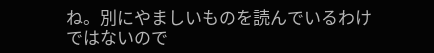ね。別にやましいものを読んでいるわけではないので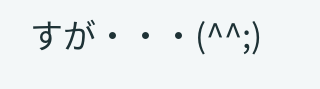すが・・・(^^;)